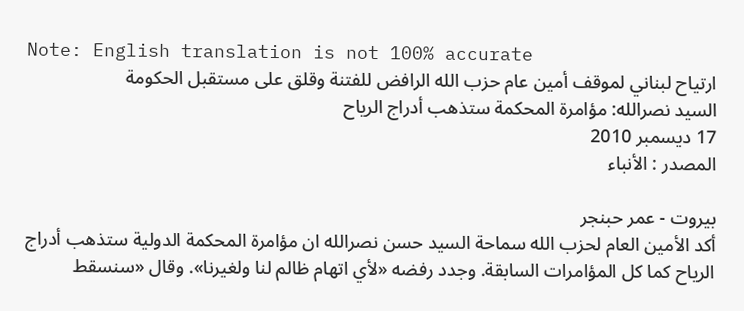Note: English translation is not 100% accurate
ارتياح لبناني لموقف أمين عام حزب الله الرافض للفتنة وقلق على مستقبل الحكومة
السيد نصرالله: مؤامرة المحكمة ستذهب أدراج الرياح
17 ديسمبر 2010
المصدر : الأنباء

بيروت - عمر حبنجر
أكد الأمين العام لحزب الله سماحة السيد حسن نصرالله ان مؤامرة المحكمة الدولية ستذهب أدراج الرياح كما كل المؤامرات السابقة. وجدد رفضه «لأي اتهام ظالم لنا ولغيرنا». وقال «سنسقط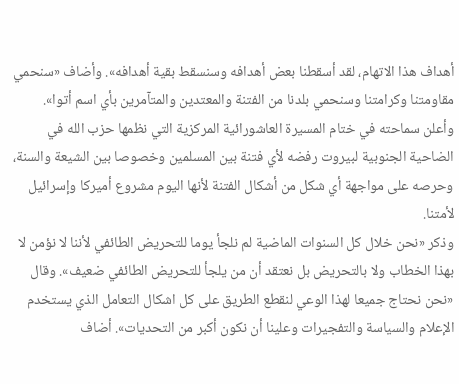أهداف هذا الاتهام، لقد أسقطنا بعض أهدافه وسنسقط بقية أهدافه». وأضاف «سنحمي مقاومتنا وكرامتنا وسنحمي بلدنا من الفتنة والمعتدين والمتآمرين بأي اسم أتوا».
وأعلن سماحته في ختام المسيرة العاشورائية المركزية التي نظمها حزب الله في الضاحية الجنوبية لبيروت رفضه لأي فتنة بين المسلمين وخصوصا بين الشيعة والسنة، وحرصه على مواجهة أي شكل من أشكال الفتنة لأنها اليوم مشروع أميركا وإسرائيل لأمتنا.
وذكر «نحن خلال كل السنوات الماضية لم نلجأ يوما للتحريض الطائفي لأننا لا نؤمن لا بهذا الخطاب ولا بالتحريض بل نعتقد أن من يلجأ للتحريض الطائفي ضعيف». وقال «نحن نحتاج جميعا لهذا الوعي لنقطع الطريق على كل اشكال التعامل الذي يستخدم الإعلام والسياسة والتفجيرات وعلينا أن نكون أكبر من التحديات». أضاف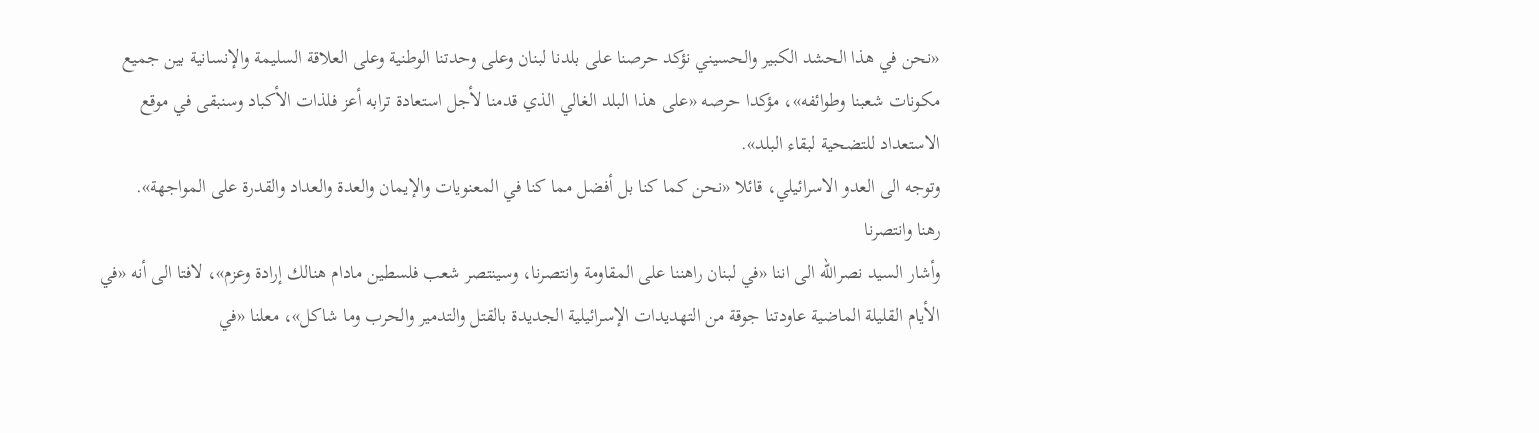«نحن في هذا الحشد الكبير والحسيني نؤكد حرصنا على بلدنا لبنان وعلى وحدتنا الوطنية وعلى العلاقة السليمة والإنسانية بين جميع مكونات شعبنا وطوائفه»، مؤكدا حرصه «على هذا البلد الغالي الذي قدمنا لأجل استعادة ترابه أعز فلذات الأكباد وسنبقى في موقع الاستعداد للتضحية لبقاء البلد».
وتوجه الى العدو الاسرائيلي، قائلا «نحن كما كنا بل أفضل مما كنا في المعنويات والإيمان والعدة والعداد والقدرة على المواجهة».
رهنا وانتصرنا
وأشار السيد نصرالله الى اننا «في لبنان راهننا على المقاومة وانتصرنا، وسينتصر شعب فلسطين مادام هنالك إرادة وعزم»، لافتا الى أنه «في الأيام القليلة الماضية عاودتنا جوقة من التهديدات الإسرائيلية الجديدة بالقتل والتدمير والحرب وما شاكل»، معلنا «في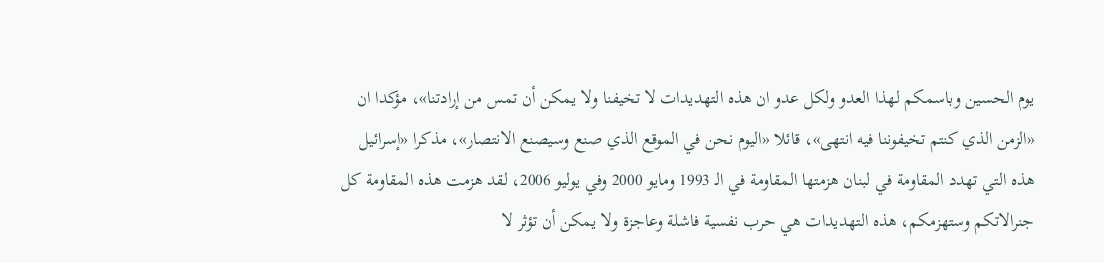يوم الحسين وباسمكم لهذا العدو ولكل عدو ان هذه التهديدات لا تخيفنا ولا يمكن أن تمس من إرادتنا»، مؤكدا ان «الزمن الذي كنتم تخيفوننا فيه انتهى»، قائلا «اليوم نحن في الموقع الذي صنع وسيصنع الانتصار»، مذكرا «إسرائيل هذه التي تهدد المقاومة في لبنان هزمتها المقاومة في الـ 1993 ومايو 2000 وفي يوليو 2006، لقد هزمت هذه المقاومة كل جنرالاتكم وستهزمكم، هذه التهديدات هي حرب نفسية فاشلة وعاجزة ولا يمكن أن تؤثر لا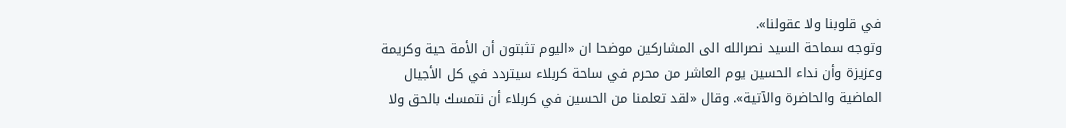في قلوبنا ولا عقولنا».
وتوجه سماحة السيد نصرالله الى المشاركين موضحا ان «اليوم تثبتون أن الأمة حية وكريمة وعزيزة وأن نداء الحسين يوم العاشر من محرم في ساحة كربلاء سيتردد في كل الأجيال الماضية والحاضرة والآتية». وقال «لقد تعلمنا من الحسين في كربلاء أن نتمسك بالحق ولا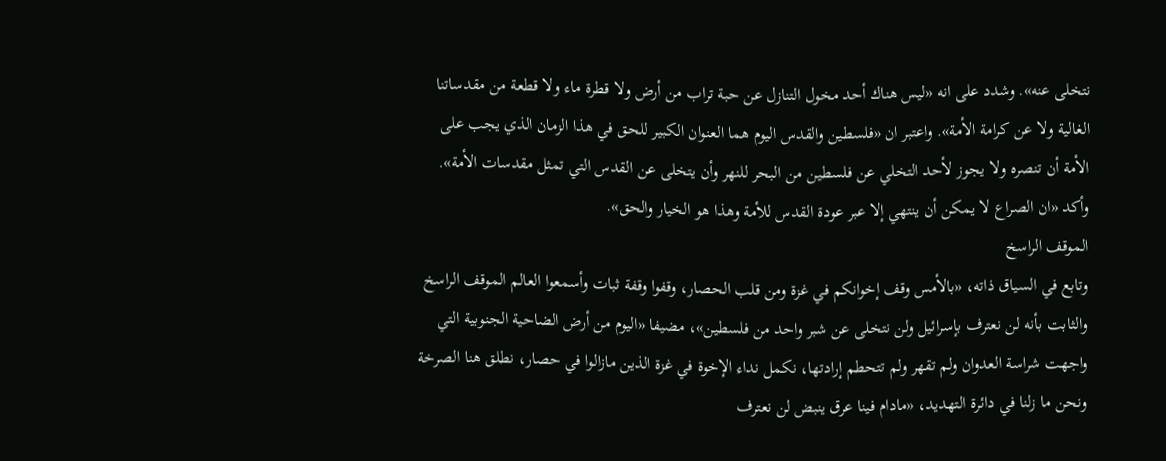نتخلى عنه». وشدد على انه «ليس هناك أحد مخول التنازل عن حبة تراب من أرض ولا قطرة ماء ولا قطعة من مقدساتنا الغالية ولا عن كرامة الأمة». واعتبر ان «فلسطين والقدس اليوم هما العنوان الكبير للحق في هذا الزمان الذي يجب على الأمة أن تنصره ولا يجوز لأحد التخلي عن فلسطين من البحر للنهر وأن يتخلى عن القدس التي تمثل مقدسات الأمة». وأكد «ان الصراع لا يمكن أن ينتهي إلا عبر عودة القدس للأمة وهذا هو الخيار والحق».
الموقف الراسخ
وتابع في السياق ذاته، «بالأمس وقف إخوانكم في غزة ومن قلب الحصار، وقفوا وقفة ثبات وأسمعوا العالم الموقف الراسخ والثابت بأنه لن نعترف بإسرائيل ولن نتخلى عن شبر واحد من فلسطين»، مضيفا «اليوم من أرض الضاحية الجنوبية التي واجهت شراسة العدوان ولم تقهر ولم تتحطم إرادتها، نكمل نداء الإخوة في غزة الذين مازالوا في حصار، نطلق هنا الصرخة ونحن ما زلنا في دائرة التهديد، «مادام فينا عرق ينبض لن نعترف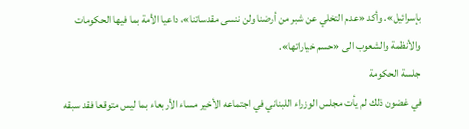بإسرائيل». وأكد «عدم التخلي عن شبر من أرضنا ولن ننسى مقدساتنا»، داعيا الأمة بما فيها الحكومات والأنظمة والشعوب الى «حسم خياراتها».
جلسة الحكومة
في غضون ذلك لم يأت مجلس الوزراء اللبناني في اجتماعه الأخير مساء الأربعاء بما ليس متوقعا فقد سبقه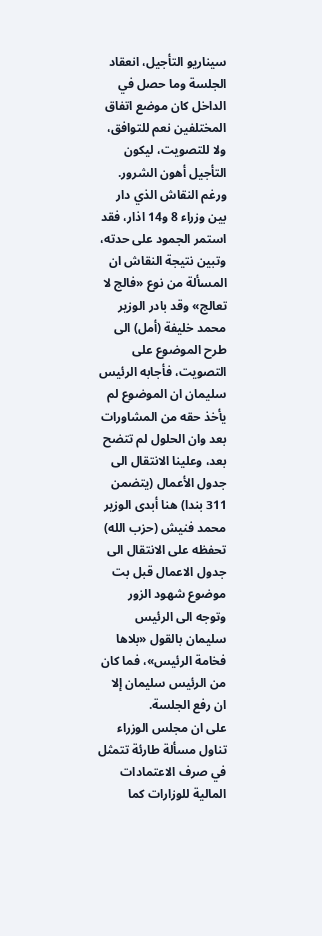سيناريو التأجيل، انعقاد الجلسة وما حصل في الداخل كان موضع اتفاق المختلفين نعم للتوافق، ولا للتصويت، ليكون التأجيل أهون الشرور. ورغم النقاش الذي دار بين وزراء 8 و14 اذار، فقد استمر الجمود على حدته، وتبين نتيجة النقاش ان المسألة من نوع «فالج لا تعالج» وقد بادر الوزير محمد خليفة (أمل) الى طرح الموضوع على التصويت، فأجابه الرئيس سليمان ان الموضوع لم يأخذ حقه من المشاورات بعد وان الحلول لم تتضح بعد، وعلينا الانتقال الى جدول الأعمال (يتضمن 311 بندا) هنا أبدى الوزير محمد فنيش (حزب الله) تحفظه على الانتقال الى جدول الاعمال قبل بت موضوع شهود الزور وتوجه الى الرئيس سليمان بالقول «بلاها فخامة الرئيس»، فما كان من الرئيس سليمان إلا ان رفع الجلسة.
على ان مجلس الوزراء تناول مسألة طارئة تتمثل في صرف الاعتمادات المالية للوزارات كما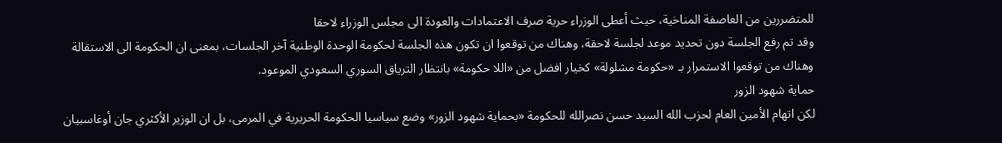للمتضررين من العاصفة المناخية، حيث أعطى الوزراء حرية صرف الاعتمادات والعودة الى مجلس الوزراء لاحقا
وقد تم رفع الجلسة دون تحديد موعد لجلسة لاحقة، وهناك من توقعوا ان تكون هذه الجلسة لحكومة الوحدة الوطنية آخر الجلسات، بمعنى ان الحكومة الى الاستقالة وهناك من توقعوا الاستمرار بـ «حكومة مشلولة» كخيار افضل من «اللا حكومة» بانتظار الترياق السوري السعودي الموعود.
حماية شهود الزور
لكن اتهام الأمين العام لحزب الله السيد حسن نصرالله للحكومة «بحماية شهود الزور» وضع سياسيا الحكومة الحريرية في المرمى، بل ان الوزير الأكثري جان أوغاسبيان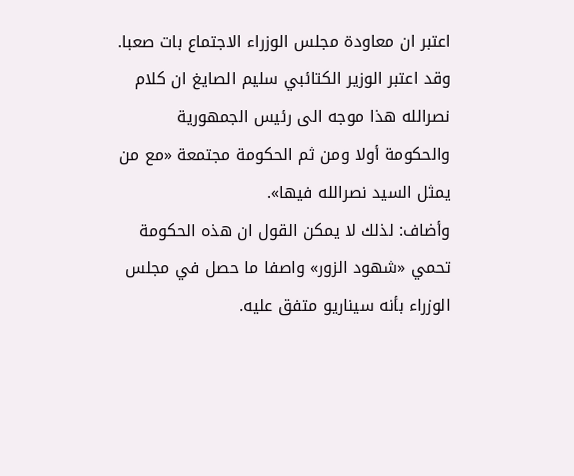اعتبر ان معاودة مجلس الوزراء الاجتماع بات صعبا. وقد اعتبر الوزير الكتائبي سليم الصايغ ان كلام نصرالله هذا موجه الى رئيس الجمهورية والحكومة أولا ومن ثم الحكومة مجتمعة «مع من يمثل السيد نصرالله فيها».
وأضاف: لذلك لا يمكن القول ان هذه الحكومة تحمي «شهود الزور» واصفا ما حصل في مجلس الوزراء بأنه سيناريو متفق عليه.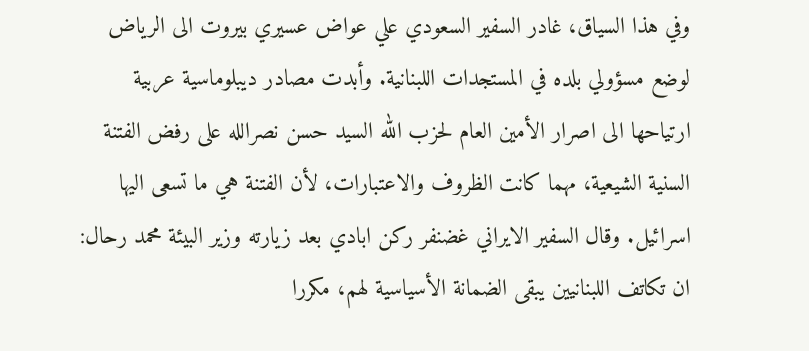وفي هذا السياق، غادر السفير السعودي علي عواض عسيري بيروت الى الرياض لوضع مسؤولي بلده في المستجدات اللبنانية. وأبدت مصادر ديبلوماسية عربية ارتياحها الى اصرار الأمين العام لحزب الله السيد حسن نصرالله على رفض الفتنة السنية الشيعية، مهما كانت الظروف والاعتبارات، لأن الفتنة هي ما تسعى اليها اسرائيل. وقال السفير الايراني غضنفر ركن ابادي بعد زيارته وزير البيئة محمد رحال: ان تكاتف اللبنانيين يبقى الضمانة الأسياسية لهم، مكررا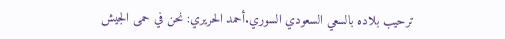ترحيب بلاده بالسعي السعودي السوري.أحمد الحريري: نحن في حمى الجيش